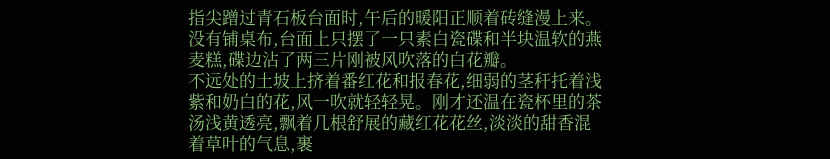指尖蹭过青石板台面时,午后的暖阳正顺着砖缝漫上来。没有铺桌布,台面上只摆了一只素白瓷碟和半块温软的燕麦糕,碟边沾了两三片刚被风吹落的白花瓣。
不远处的土坡上挤着番红花和报春花,细弱的茎秆托着浅紫和奶白的花,风一吹就轻轻晃。刚才还温在瓷杯里的茶汤浅黄透亮,飘着几根舒展的藏红花花丝,淡淡的甜香混着草叶的气息,裹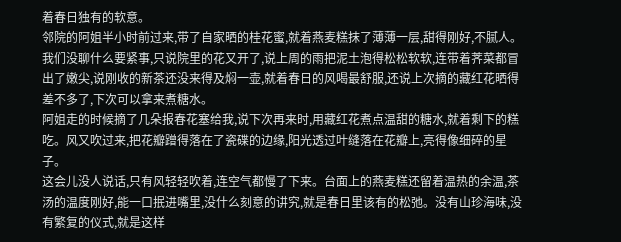着春日独有的软意。
邻院的阿姐半小时前过来,带了自家晒的桂花蜜,就着燕麦糕抹了薄薄一层,甜得刚好,不腻人。我们没聊什么要紧事,只说院里的花又开了,说上周的雨把泥土泡得松松软软,连带着荠菜都冒出了嫩尖,说刚收的新茶还没来得及焖一壶,就着春日的风喝最舒服,还说上次摘的藏红花晒得差不多了,下次可以拿来煮糖水。
阿姐走的时候摘了几朵报春花塞给我,说下次再来时,用藏红花煮点温甜的糖水,就着剩下的糕吃。风又吹过来,把花瓣蹭得落在了瓷碟的边缘,阳光透过叶缝落在花瓣上,亮得像细碎的星子。
这会儿没人说话,只有风轻轻吹着,连空气都慢了下来。台面上的燕麦糕还留着温热的余温,茶汤的温度刚好,能一口抿进嘴里,没什么刻意的讲究,就是春日里该有的松弛。没有山珍海味,没有繁复的仪式,就是这样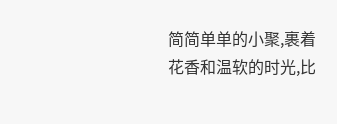简简单单的小聚,裹着花香和温软的时光,比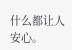什么都让人安心。